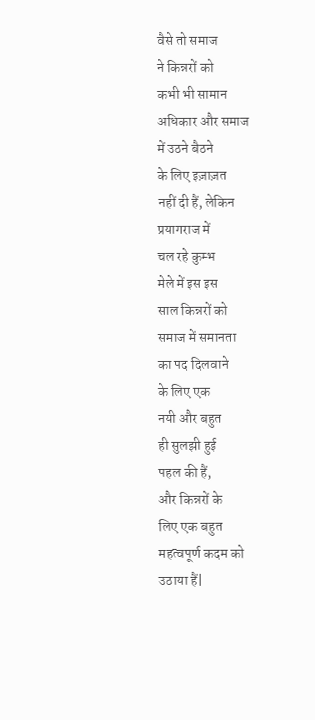वैसे तो समाज
ने किन्नरों को
कभी भी सामान
अधिकार और समाज
में उठने बैठने
के लिए इज़ाज़त
नहीं दी हैं, लेकिन
प्रयागराज में
चल रहे कुम्भ
मेले में इस इस
साल किन्नरों को
समाज में समानता
का पद दिलवाने
के लिए एक
नयी और बहुत
ही सुलझी हुई
पहल की हैं,
और किन्नरों के
लिए एक बहुत
महत्वपूर्ण कदम को
उठाया हैं|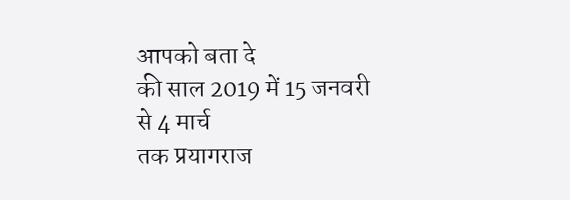आपको बता दे
की साल 2019 में 15 जनवरी
से 4 मार्च
तक प्रयागराज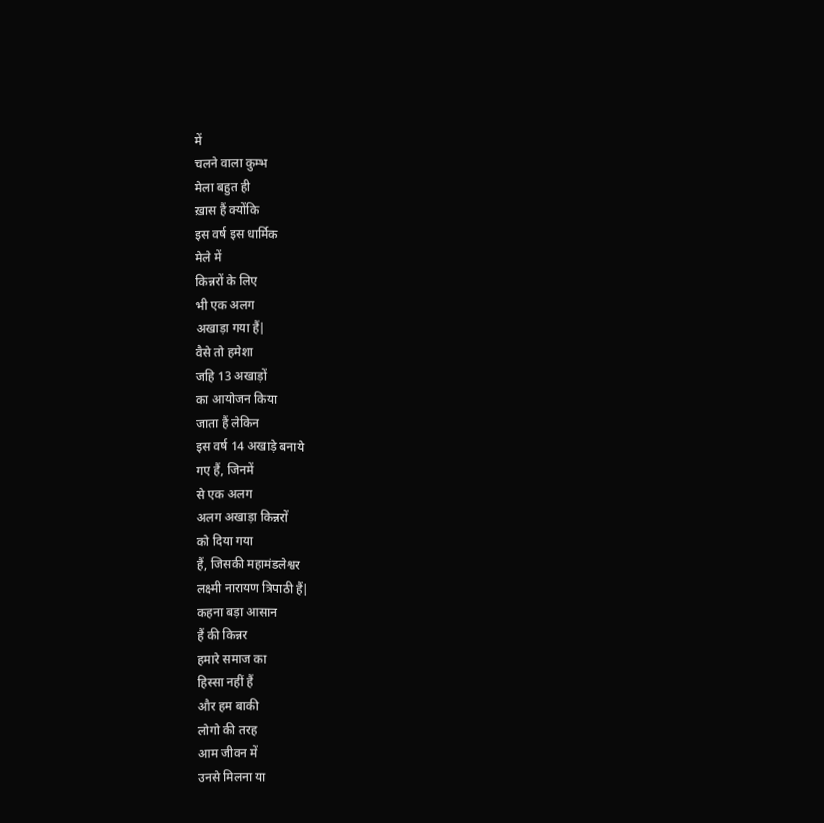में
चलने वाला कुम्भ
मेला बहुत ही
ख़ास हैं क्योंकि
इस वर्ष इस धार्मिक
मेले में
किन्नरों के लिए
भी एक अलग
अखाड़ा गया हैं|
वैसे तो हमेशा
जहि 13 अखाड़ों
का आयोजन किया
जाता हैं लेकिन
इस वर्ष 14 अखाड़े बनाये
गए हैं, जिनमें
से एक अलग
अलग अखाड़ा किन्नरों
को दिया गया
हैं, जिसकी महामंडलेश्वर
लक्ष्मी नारायण त्रिपाठी हैं|
कहना बड़ा आसान
हैं की किन्नर
हमारे समाज का
हिस्सा नहीं हैं
और हम बाकी
लोगो की तरह
आम जीवन में
उनसे मिलना या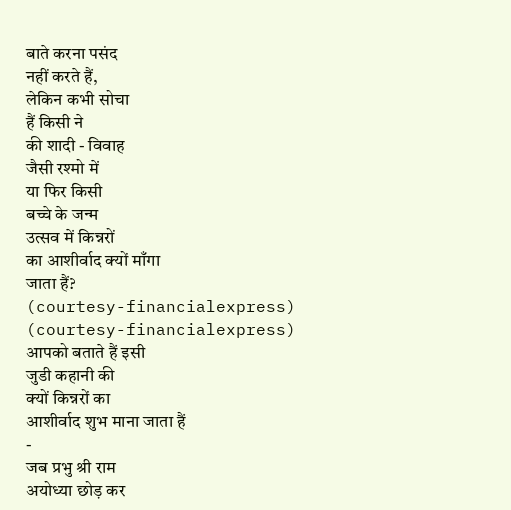बाते करना पसंद
नहीं करते हैं,
लेकिन कभी सोचा
हैं किसी ने
की शादी - विवाह
जैसी रश्मो में
या फिर किसी
बच्चे के जन्म
उत्सव में किन्नरों
का आशीर्वाद क्यों माँगा
जाता हैं?
(courtesy-financialexpress)
(courtesy-financialexpress)
आपको बताते हैं इसी
जुडी कहानी की
क्यों किन्नरों का
आशीर्वाद शुभ माना जाता हैं
-
जब प्रभु श्री राम
अयोध्या छोड़ कर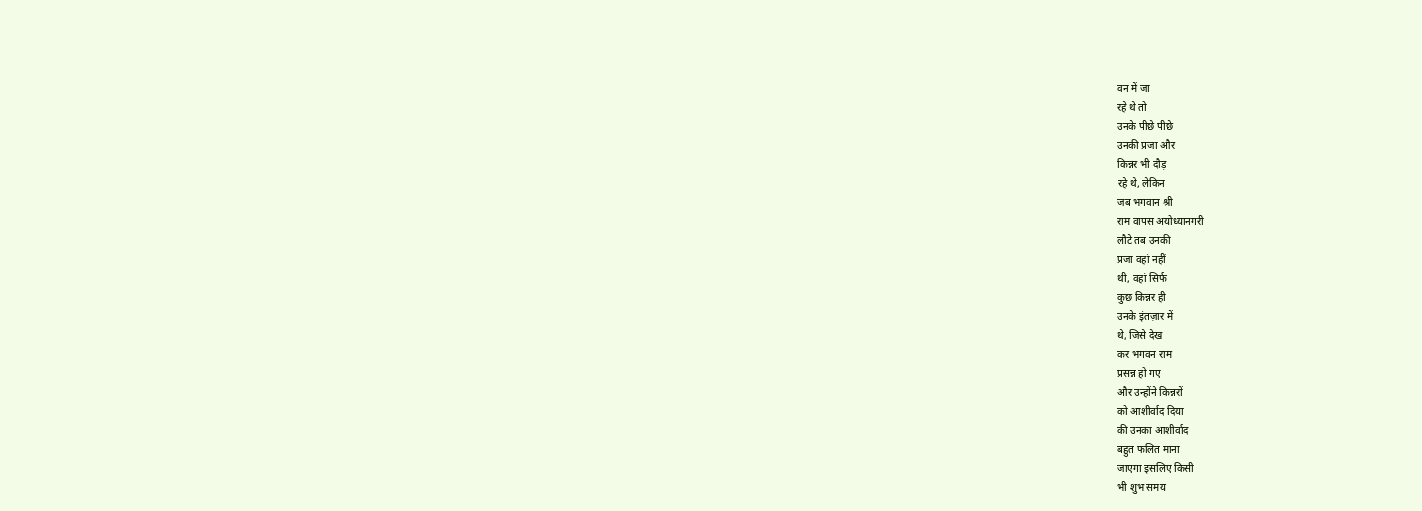वन में जा
रहे थे तो
उनके पीछे पीछे
उनकी प्रजा और
किन्नर भी दौड़
रहे थे, लेकिन
जब भगवान श्री
राम वापस अयोध्यानगरी
लौटे तब उनकी
प्रजा वहां नहीं
थी, वहां सिर्फ
कुछ किन्नर ही
उनके इंतज़ार में
थे, जिसे देख
कर भगवन राम
प्रसन्न हो गए
और उन्होंने किन्नरों
को आशीर्वाद दिया
की उनका आशीर्वाद
बहुत फलित माना
जाएगा इसलिए किसी
भी शुभ समय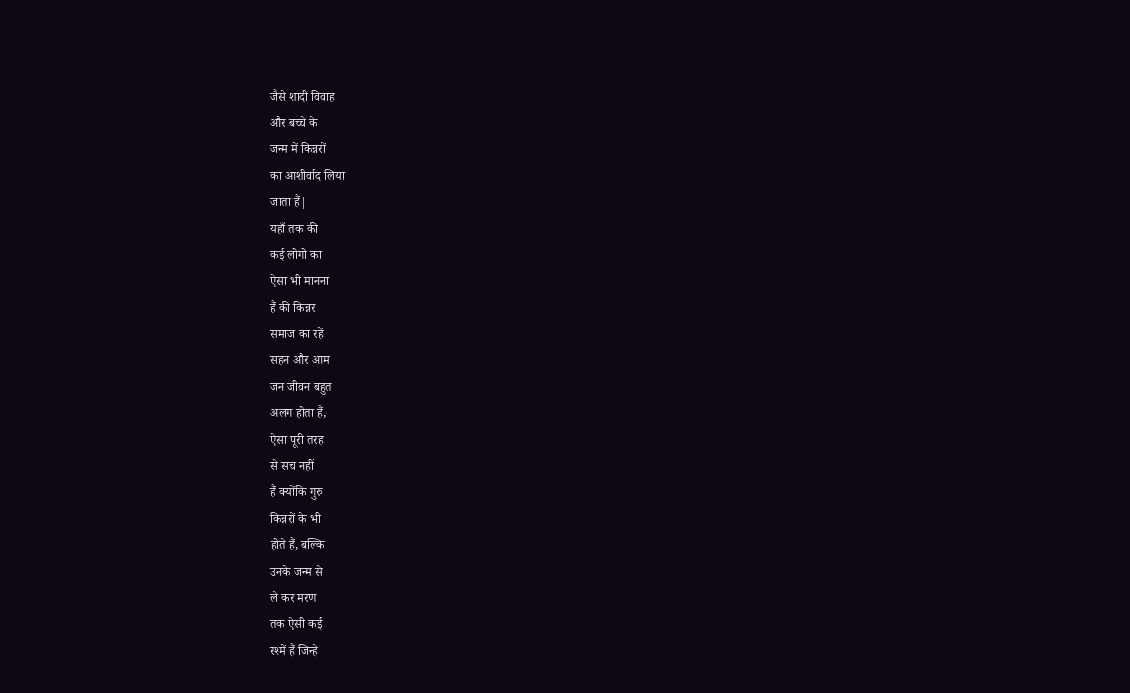जैसे शादी विवाह
और बच्चे के
जन्म में किन्नरों
का आशीर्वाद लिया
जाता हैं|
यहाँ तक की
कई लोगो का
ऐसा भी मानना
हैं की किन्नर
समाज का रहें
सहन और आम
जन जीवन बहुत
अलग होता हैं,
ऐसा पूरी तरह
से सच नहीं
हैं क्योंकि गुरु
किन्नरों के भी
होते हैं, बल्कि
उनके जन्म से
ले कर मरण
तक ऐसी कई
रश्में हैं जिन्हे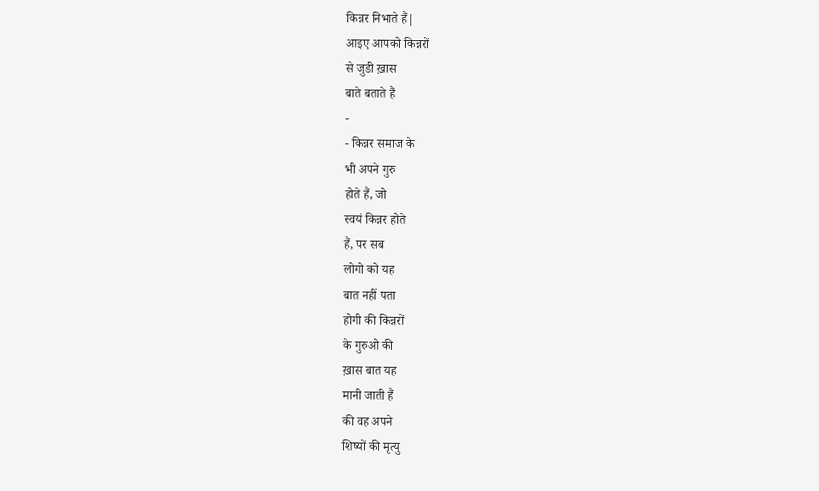किन्नर निभाते हैं|
आइए आपको किन्नरों
से जुडी ख़ास
बाते बताते हैं
-
- किन्नर समाज के
भी अपने गुरु
होते हैं, जो
स्वयं किन्नर होते
हैं, पर सब
लोगो को यह
बात नहीं पता
होगी की किन्नरों
के गुरुओ की
ख़ास बात यह
मानी जाती हैं
की वह अपने
शिष्यों की मृत्यु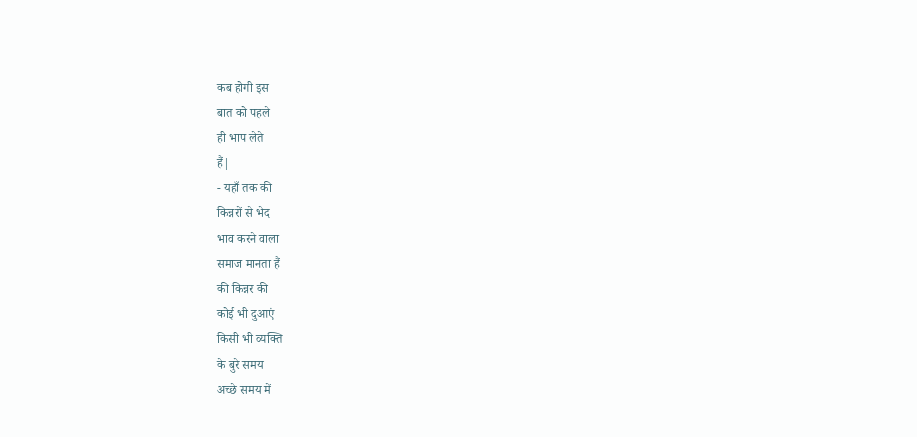कब होगी इस
बात को पहले
ही भाप लेते
हैं|
- यहाँ तक की
किन्नरों से भेद
भाव करने वाला
समाज मानता हैं
की किन्नर की
कोई भी दुआएं
किसी भी व्यक्ति
के बुरे समय
अच्छे समय में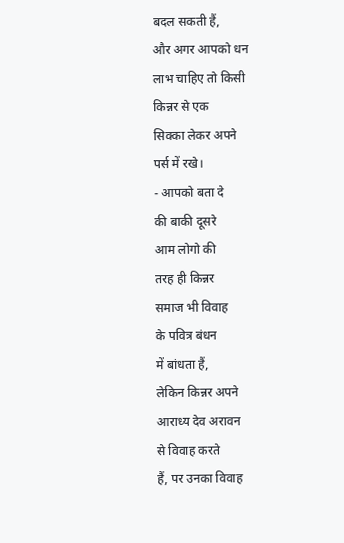बदल सकती हैं,
और अगर आपको धन
लाभ चाहिए तो किसी
किन्नर से एक
सिक्का लेकर अपने
पर्स में रखे।
- आपको बता दे
की बाकी दूसरे
आम लोगो की
तरह ही किन्नर
समाज भी विवाह
के पवित्र बंधन
में बांधता हैं,
लेकिन किन्नर अपने
आराध्य देव अरावन
से विवाह करते
हैं, पर उनका विवाह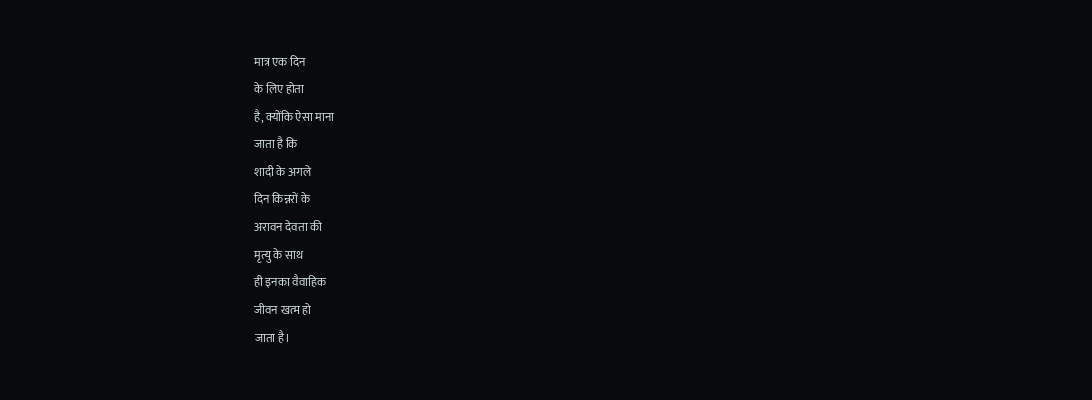मात्र एक दिन
के लिए होता
है, क्योंकि ऐसा माना
जाता है कि
शादी के अगले
दिन किन्नरों के
अरावन देवता की
मृत्यु के साथ
ही इनका वैवाहिक
जीवन खत्म हो
जाता है।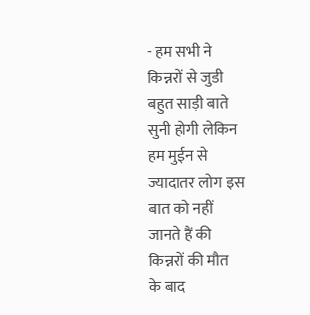- हम सभी ने
किन्नरों से जुडी
बहुत साड़ी बाते
सुनी होगी लेकिन
हम मुईन से
ज्यादातर लोग इस
बात को नहीं
जानते हैं की
किन्नरों की मौत
के बाद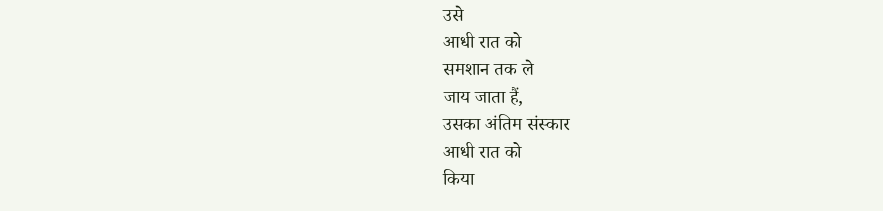उसे
आधी रात को
समशान तक ले
जाय जाता हैं,
उसका अंतिम संस्कार
आधी रात को
किया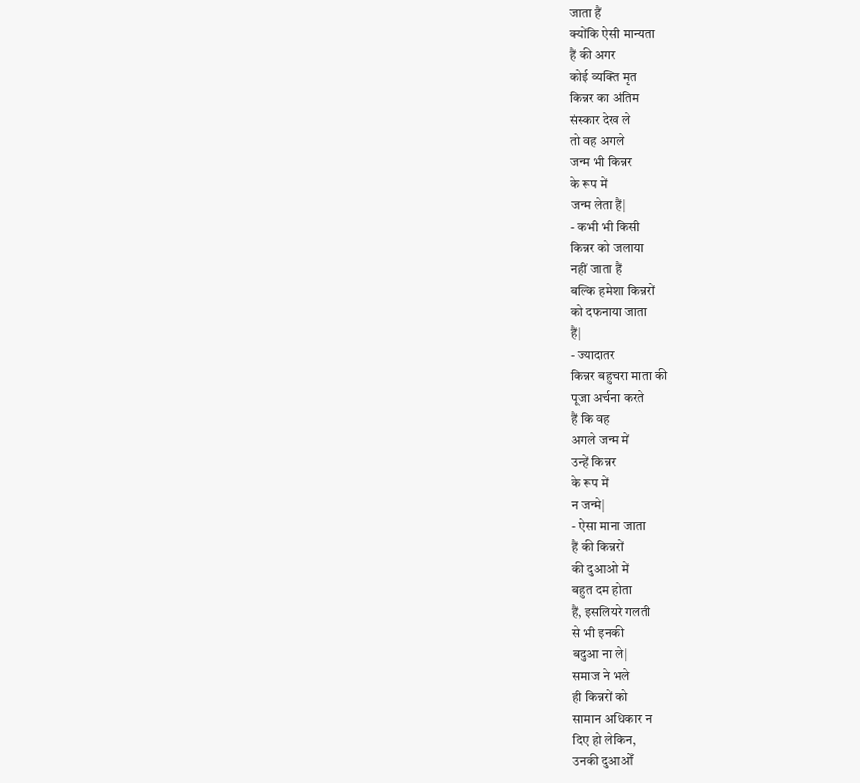जाता हैं
क्योंकि ऐसी मान्यता
हैं की अगर
कोई व्यक्ति मृत
किन्नर का अंतिम
संस्कार देख ले
तो वह अगले
जन्म भी किन्नर
के रूप में
जन्म लेता हैं|
- कभी भी किसी
किन्नर को जलाया
नहीं जाता हैं
बल्कि हमेशा किन्नरों
को दफनाया जाता
हैं|
- ज्यादातर
किन्नर बहुचरा माता की
पूजा अर्चना करते
हैं कि वह
अगले जन्म में
उन्हें किन्नर
के रूप में
न जन्मे|
- ऐसा माना जाता
हैं की किन्नरों
की दुआओ में
बहुत दम होता
हैं, इसलियरे गलती
से भी इनकी
बदुआ ना ले|
समाज ने भले
ही किन्नरों को
सामान अधिकार न
दिए हो लेकिन,
उनकी दुआओँ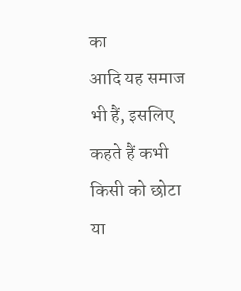का
आदि यह समाज
भी हैं, इसलिए
कहते हैं कभी
किसी को छोटा
या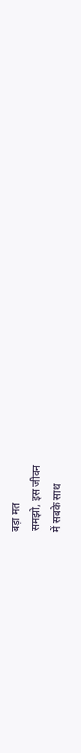बड़ा मत
समझो, इस जीवन
में सबके साथ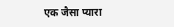एक जैसा प्यारा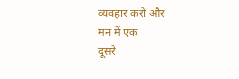व्यवहार करो और
मन में एक
दूसरे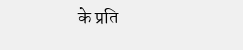के प्रति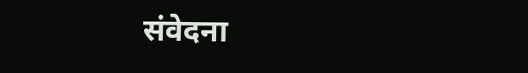संवेदना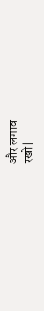और लगाव
रखो|